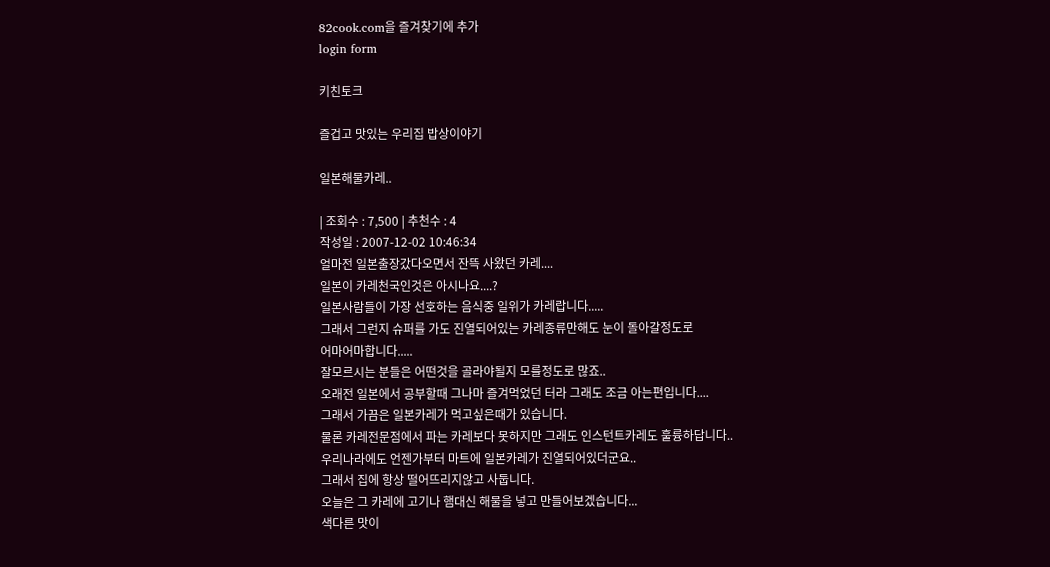82cook.com을 즐겨찾기에 추가
login form

키친토크

즐겁고 맛있는 우리집 밥상이야기

일본해물카레..

| 조회수 : 7,500 | 추천수 : 4
작성일 : 2007-12-02 10:46:34
얼마전 일본출장갔다오면서 잔뜩 사왔던 카레....
일본이 카레천국인것은 아시나요....?
일본사람들이 가장 선호하는 음식중 일위가 카레랍니다.....
그래서 그런지 슈퍼를 가도 진열되어있는 카레종류만해도 눈이 돌아갈정도로
어마어마합니다.....
잘모르시는 분들은 어떤것을 골라야될지 모를정도로 많죠..
오래전 일본에서 공부할때 그나마 즐겨먹었던 터라 그래도 조금 아는편입니다....
그래서 가끔은 일본카레가 먹고싶은때가 있습니다.
물론 카레전문점에서 파는 카레보다 못하지만 그래도 인스턴트카레도 훌륭하답니다..
우리나라에도 언젠가부터 마트에 일본카레가 진열되어있더군요..
그래서 집에 항상 떨어뜨리지않고 사둡니다.
오늘은 그 카레에 고기나 햄대신 해물을 넣고 만들어보겠습니다...
색다른 맛이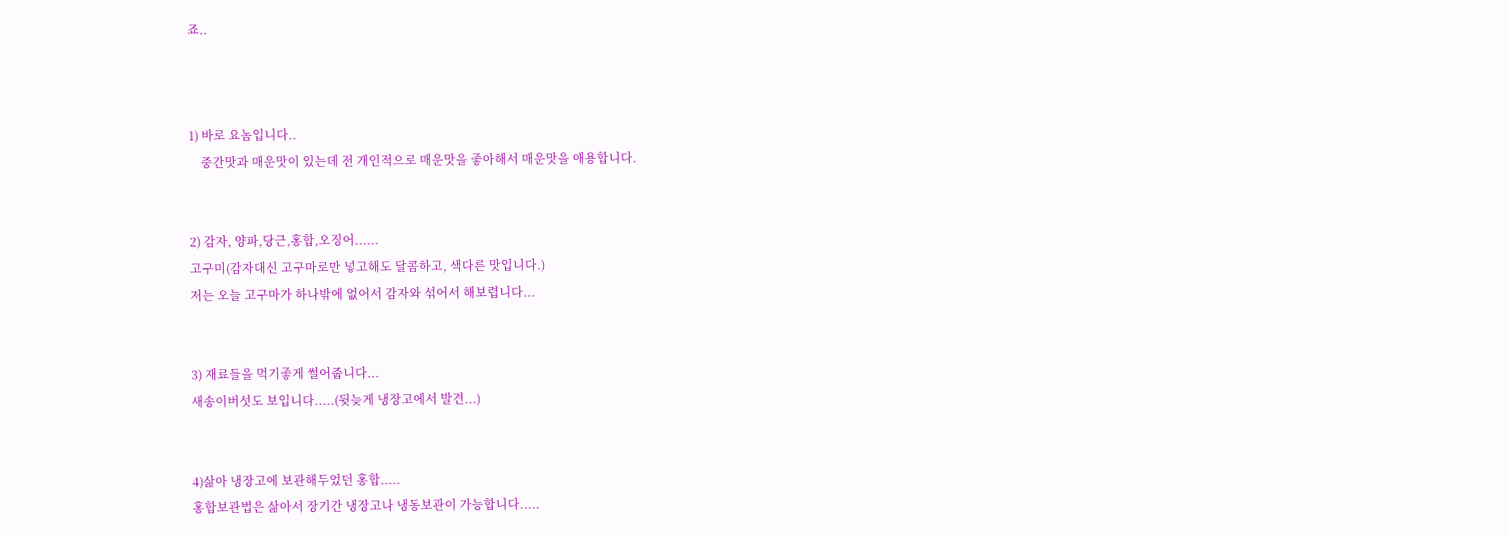죠..



1) 바로 요놈입니다..
    중간맛과 매운맛이 있는데 전 개인적으로 매운맛을 좋아해서 매운맛을 애용합니다.


2) 감자, 양파,당근,홍합,오징어......
고구미(감자대신 고구마로만 넣고해도 달콤하고, 색다른 맛입니다.)
저는 오늘 고구마가 하나밖에 없어서 감자와 섞어서 해보렵니다...


3) 재료들을 먹기좋게 썰어줍니다...
새송이버섯도 보입니다.....(뒷늦게 냉장고에서 발견...)


4)삶아 냉장고에 보관해두었던 홍합.....
홍합보관법은 삶아서 장기간 냉장고나 냉동보관이 가능합니다.....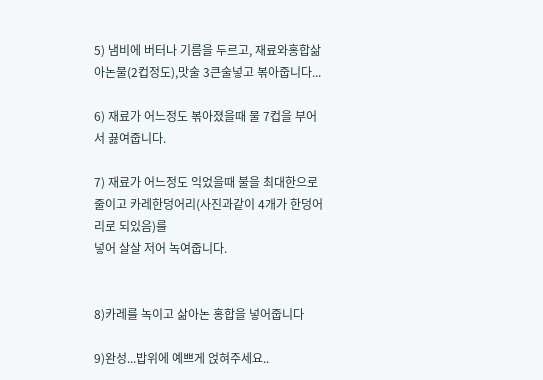5) 냄비에 버터나 기름을 두르고, 재료와홍합삶아논물(2컵정도),맛술 3큰술넣고 볶아줍니다...

6) 재료가 어느정도 볶아졌을때 물 7컵을 부어서 끓여줍니다.

7) 재료가 어느정도 익었을때 불을 최대한으로 줄이고 카레한덩어리(사진과같이 4개가 한덩어리로 되있음)를
넣어 살살 저어 녹여줍니다.


8)카레를 녹이고 삶아논 홍합을 넣어줍니다

9)완성...밥위에 예쁘게 얹혀주세요..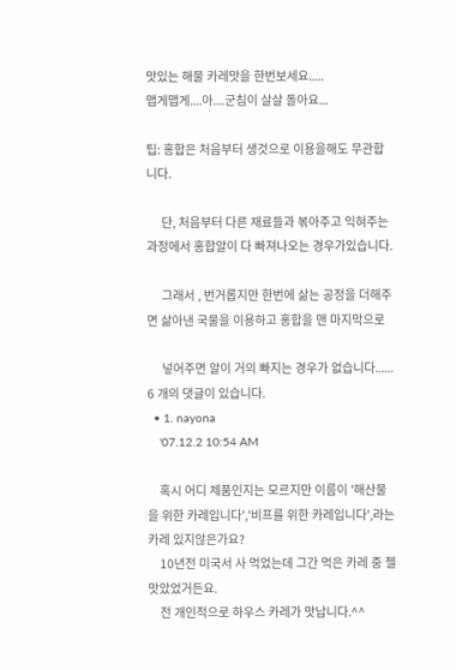맛있는 해물 카레맛을 한번보세요.....
맵게맵게....아....군침이 살살 돌아요...

팁: 홍합은 처음부터 생것으로 이용을해도 무관합니다.

     단, 처음부터 다른 재료들과 볶아주고 익혀주는 과정에서 홍합알이 다 빠져나오는 경우가있습니다.

     그래서 , 번거롭지만 한번에 삶는 공정을 더해주면 삶아낸 국물을 이용하고 홍합을 맨 마지막으로

     넣어주면 알이 거의 빠지는 경우가 없습니다......
6 개의 댓글이 있습니다.
  • 1. nayona
    '07.12.2 10:54 AM

    혹시 어디 제품인지는 모르지만 이름이 '해산물을 위한 카레입니다','비프를 위한 카레입니다',라는 카레 있지않은가요?
    10년전 미국서 사 먹었는데 그간 먹은 카레 중 젤 맛았었거든요.
    전 개인적으로 하우스 카레가 맛납니다.^^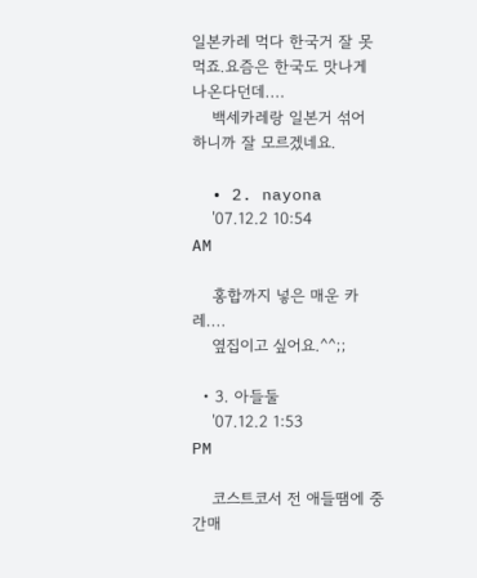일본카레 먹다 한국거 잘 못 먹죠.요즘은 한국도 맛나게 나온다던데....
    백세카레랑 일본거 섞어 하니까 잘 모르겠네요.

  • 2. nayona
    '07.12.2 10:54 AM

    홍합까지 넣은 매운 카레....
    옆집이고 싶어요.^^;;

  • 3. 아들둘
    '07.12.2 1:53 PM

    코스트코서 전 애들땜에 중간매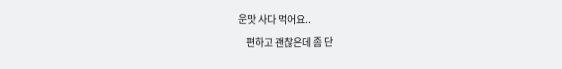운맛 사다 먹어요..
    편하고 괜찮은데 좀 단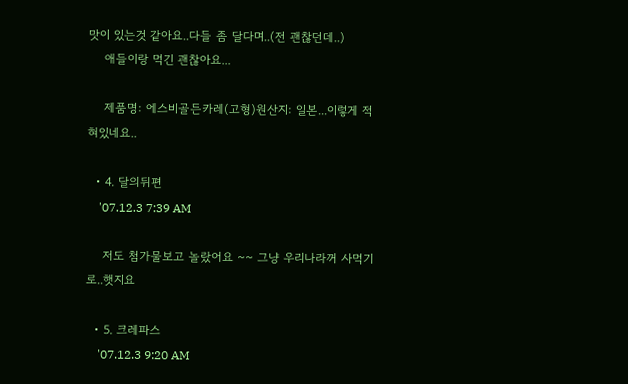맛이 있는것 같아요..다들 좀 달다며..(전 괜찮던데..)
    애들이랑 먹긴 괜찮아요...

    제품명: 에스비골든카레(고형)원산지: 일본...이렇게 적혀있네요..

  • 4. 달의뒤편
    '07.12.3 7:39 AM

    저도 첨가물보고 놀랐어요 ~~ 그냥 우리나라꺼 사먹기로..햇지요

  • 5. 크레파스
    '07.12.3 9:20 AM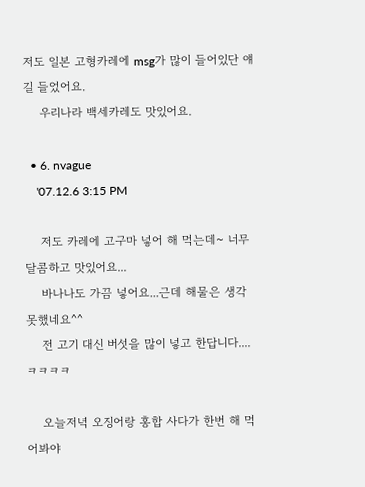저도 일본 고형카레에 msg가 많이 들어있단 얘길 들었어요.
    우리나라 백세카레도 맛있어요.

  • 6. nvague
    '07.12.6 3:15 PM

    저도 카레에 고구마 넣어 해 먹는데~ 너무 달콤하고 맛있어요...
    바나나도 가끔 넣어요...근데 해물은 생각못했네요^^
    전 고기 대신 버섯을 많이 넣고 한답니다....ㅋㅋㅋㅋ

    오늘저녁 오징어랑 홍합 사다가 한번 해 먹어봐야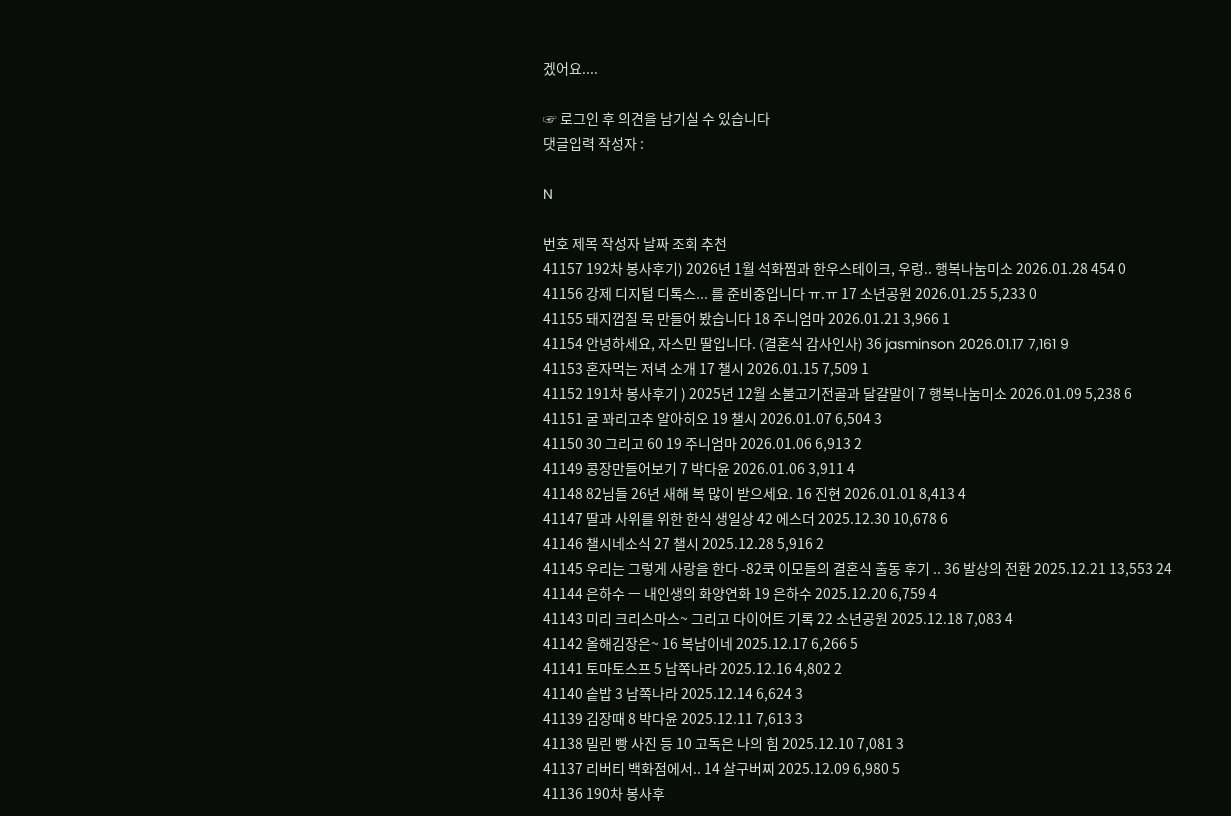겠어요....

☞ 로그인 후 의견을 남기실 수 있습니다
댓글입력 작성자 :

N

번호 제목 작성자 날짜 조회 추천
41157 192차 봉사후기) 2026년 1월 석화찜과 한우스테이크, 우렁.. 행복나눔미소 2026.01.28 454 0
41156 강제 디지털 디톡스... 를 준비중입니다 ㅠ.ㅠ 17 소년공원 2026.01.25 5,233 0
41155 돼지껍질 묵 만들어 봤습니다 18 주니엄마 2026.01.21 3,966 1
41154 안녕하세요, 자스민 딸입니다. (결혼식 감사인사) 36 jasminson 2026.01.17 7,161 9
41153 혼자먹는 저녁 소개 17 챌시 2026.01.15 7,509 1
41152 191차 봉사후기 ) 2025년 12월 소불고기전골과 달걀말이 7 행복나눔미소 2026.01.09 5,238 6
41151 굴 꽈리고추 알아히오 19 챌시 2026.01.07 6,504 3
41150 30 그리고 60 19 주니엄마 2026.01.06 6,913 2
41149 콩장만들어보기 7 박다윤 2026.01.06 3,911 4
41148 82님들 26년 새해 복 많이 받으세요. 16 진현 2026.01.01 8,413 4
41147 딸과 사위를 위한 한식 생일상 42 에스더 2025.12.30 10,678 6
41146 챌시네소식 27 챌시 2025.12.28 5,916 2
41145 우리는 그렇게 사랑을 한다 -82쿡 이모들의 결혼식 출동 후기 .. 36 발상의 전환 2025.12.21 13,553 24
41144 은하수 ㅡ 내인생의 화양연화 19 은하수 2025.12.20 6,759 4
41143 미리 크리스마스~ 그리고 다이어트 기록 22 소년공원 2025.12.18 7,083 4
41142 올해김장은~ 16 복남이네 2025.12.17 6,266 5
41141 토마토스프 5 남쪽나라 2025.12.16 4,802 2
41140 솥밥 3 남쪽나라 2025.12.14 6,624 3
41139 김장때 8 박다윤 2025.12.11 7,613 3
41138 밀린 빵 사진 등 10 고독은 나의 힘 2025.12.10 7,081 3
41137 리버티 백화점에서.. 14 살구버찌 2025.12.09 6,980 5
41136 190차 봉사후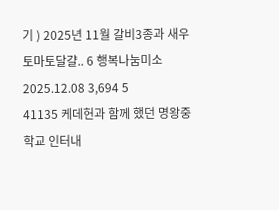기 ) 2025년 11월 갈비3종과 새우토마토달걀.. 6 행복나눔미소 2025.12.08 3,694 5
41135 케데헌과 함께 했던 명왕중학교 인터내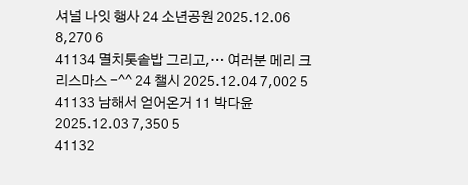셔널 나잇 행사 24 소년공원 2025.12.06 8,270 6
41134 멸치톳솥밥 그리고,… 여러분 메리 크리스마스 -^^ 24 챌시 2025.12.04 7,002 5
41133 남해서 얻어온거 11 박다윤 2025.12.03 7,350 5
41132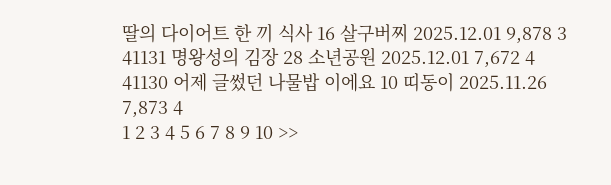딸의 다이어트 한 끼 식사 16 살구버찌 2025.12.01 9,878 3
41131 명왕성의 김장 28 소년공원 2025.12.01 7,672 4
41130 어제 글썼던 나물밥 이에요 10 띠동이 2025.11.26 7,873 4
1 2 3 4 5 6 7 8 9 10 >>